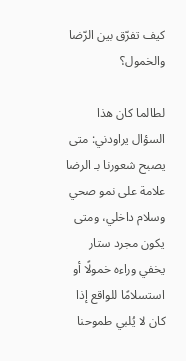كيف تفرّق بين الرّضا والخمول؟

لطالما كان هذا السؤال يراودني: متى يصبح شعورنا بـ الرضا علامة على نمو صحي وسلام داخلي، ومتى يكون مجرد ستار يخفي وراءه خمولًا أو استسلامًا للواقع إذا كان لا يُلبي طموحنا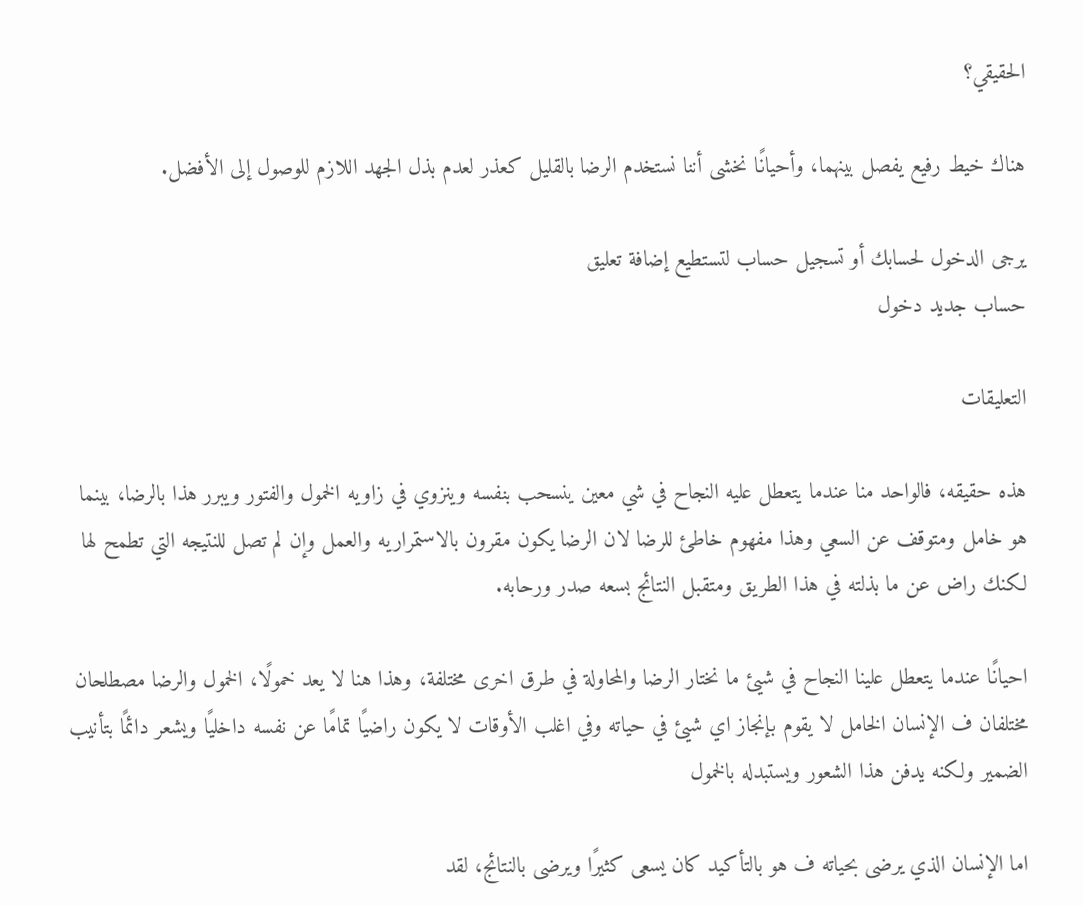الحقيقي؟

هناك خيط رفيع يفصل بينهما، وأحيانًا نخشى أننا نستخدم الرضا بالقليل كعذر لعدم بذل الجهد اللازم للوصول إلى الأفضل.

يرجى الدخول لحسابك أو تسجيل حساب لتستطيع إضافة تعليق
حساب جديد دخول

التعليقات

هذه حقيقه، فالواحد منا عندما يتعطل عليه النجاح في شي معين ينسحب بنفسه وينزوي في زاويه الخمول والفتور ويبرر هذا بالرضا، بينما هو خامل ومتوقف عن السعي وهذا مفهوم خاطئ للرضا لان الرضا يكون مقرون بالاستمراريه والعمل وإن لم تصل للنتيجه التي تطمح لها لكنك راض عن ما بذلته في هذا الطريق ومتقبل النتائج بسعه صدر ورحابه.

احيانًا عندما يتعطل علينا النجاح في شيئ ما نختار الرضا والمحاولة في طرق اخرى مختلفة، وهذا هنا لا يعد خمولًا، الخمول والرضا مصطلحان مختلفان ف الإنسان الخامل لا يقوم بإنجاز اي شيئ في حياته وفي اغلب الأوقات لا يكون راضيًا تمامًا عن نفسه داخليًا ويشعر دائمًا بتأنيب الضمير ولكنه يدفن هذا الشعور ويستبدله بالخمول

اما الإنسان الذي يرضى بحياته ف هو بالتأكيد كان يسعى كثيرًا ويرضى بالنتائج، لقد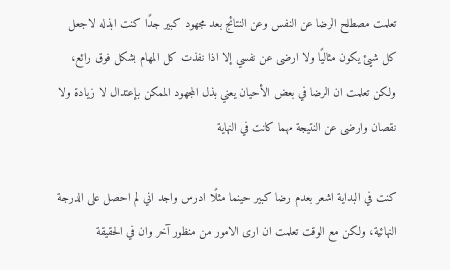تعلمت مصطلح الرضا عن النفس وعن النتائج بعد مجهود كبير جدًا كنت ابذله لاجعل كل شيئ يكون مثاليًا ولا ارضى عن نفسي إلا اذا نفذت كل المهام بشكل فوق رائع، ولكن تعلمت ان الرضا في بعض الأحيان يعني بذل المجهود الممكن بإعتدال لا زيادة ولا نقصان وارضى عن النتيجة مهما كانت في النهاية

كنت في البداية اشعر بعدم رضا كبير حينما مثلًا ادرس واجد اني لم احصل على الدرجة النهائية، ولكن مع الوقت تعلمت ان ارى الامور من منظور آخر وان في الحقيقة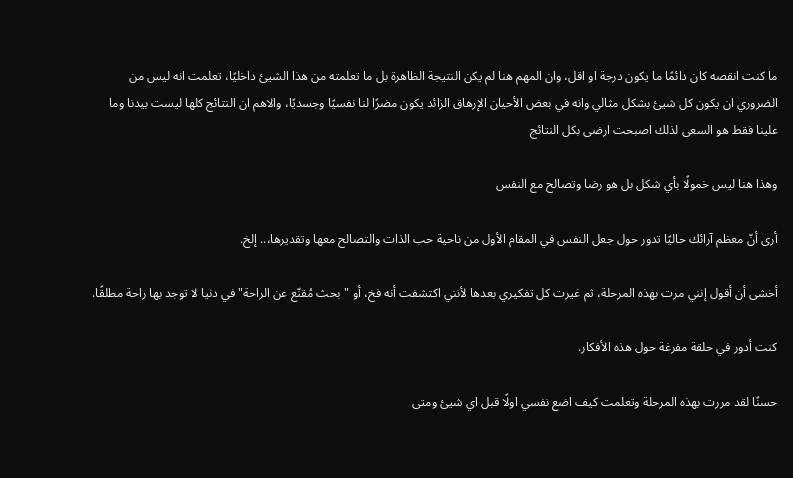ما كنت انقصه كان دائمًا ما يكون درجة او اقل، وان المهم هنا لم يكن النتيجة الظاهرة بل ما تعلمته من هذا الشيئ داخليًا، تعلمت انه ليس من الضروري ان يكون كل شيئ بشكل مثالي وانه في بعض الأحيان الإرهاق الزائد يكون مضرًا لنا نفسيًا وجسديًا، والاهم ان النتائج كلها ليست بيدنا وما علينا فقط هو السعى لذلك اصبحت ارضى بكل النتائج

وهذا هنا ليس خمولًا بأي شكل بل هو رضا وتصالح مع النفس

أرى أنّ معظم آرائك حاليًا تدور حول جعل النفس في المقام الأول من ناحية حب الذات والتصالح معها وتقديرها،.. إلخ.

أخشى أن أقول إنني مرت بهذه المرحلة، ثم غيرت كل تفكيري بعدها لأنني اكتشفت أنه فخ، أو "بحث مُقنّع عن الراحة" في دنيا لا توجد بها راحة مطلقًا.

كنت أدور في حلقة مفرغة حول هذه الأفكار.

حسنًا لقد مررت بهذه المرحلة وتعلمت كيف اضع نفسي اولًا قبل اي شيئ ومتى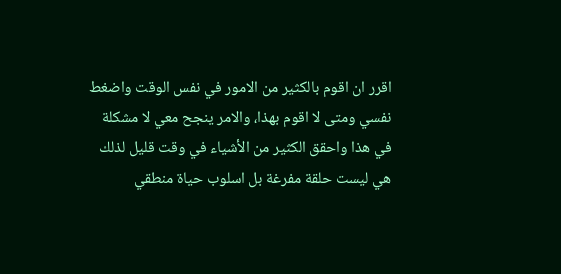اقرر ان اقوم بالكثير من الامور في نفس الوقت واضغط نفسي ومتى لا اقوم بهذا، والامر ينجح معي لا مشكلة في هذا واحقق الكثير من الأشياء في وقت قليل لذلك هي ليست حلقة مفرغة بل اسلوب حياة منطقي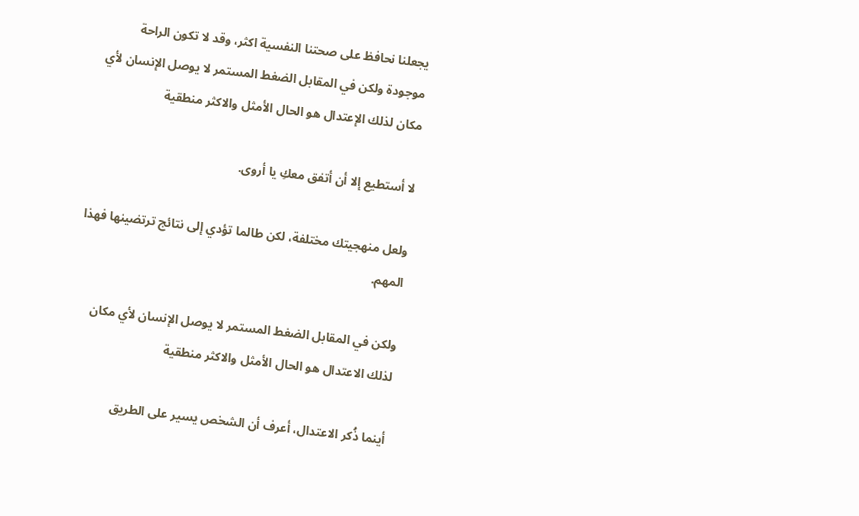يجعلنا نحافظ على صحتنا النفسية اكثر، وقد لا تكون الراحة موجودة ولكن في المقابل الضغط المستمر لا يوصل الإنسان لأي مكان لذلك الإعتدال هو الحال الأمثل والاكثر منطقية

لا أستطيع إلا أن أتفق معكِ يا أروى.

ولعل منهجيتك مختلفة، لكن طالما تؤدي إلى نتائج ترتضينها فهذا المهم.

ولكن في المقابل الضغط المستمر لا يوصل الإنسان لأي مكان لذلك الاعتدال هو الحال الأمثل والاكثر منطقية

أينما ذُكر الاعتدال، أعرف أن الشخص يسير على الطريق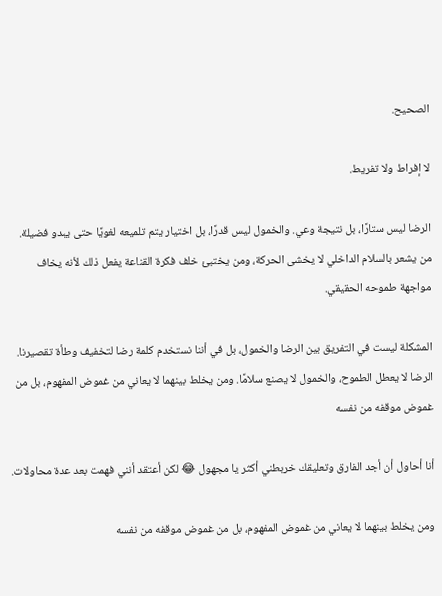الصحيح.

لا إفراط ولا تفريط.

الرضا ليس ستارًا، بل نتيجة وعي. والخمول ليس قدرًا، بل اختيار يتم تلميعه لغويًا حتى يبدو فضيلة. من يشعر بالسلام الداخلي لا يخشى الحركة، ومن يختبئ خلف فكرة القناعة يفعل ذلك لأنه يخاف مواجهة طموحه الحقيقي.

المشكلة ليست في التفريق بين الرضا والخمول، بل في أننا نستخدم كلمة رضا لتخفيف وطأة تقصيرنا. الرضا لا يعطل الطموح، والخمول لا يصنع سلامًا. ومن يخلط بينهما لا يعاني من غموض المفهوم، بل من غموض موقفه من نفسه

أنا أحاول أن أجد الفارق وتعليقك خربطني أكثر يا مجهول 😂 لكن أعتقد أنني فهمت بعد عدة محاولات.

ومن يخلط بينهما لا يعاني من غموض المفهوم، بل من غموض موقفه من نفسه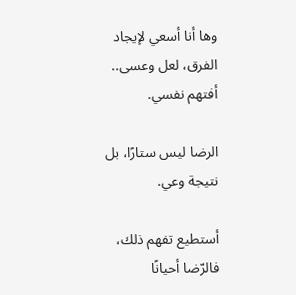وها أنا أسعي لإيجاد الفرق، لعل وعسى.. أفتهم نفسي.

الرضا ليس ستارًا، بل نتيجة وعي.

أستطيع تفهم ذلك، فالرّضا أحيانًا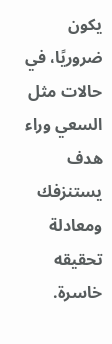يكون ضروريًا، في حالات مثل السعي وراء هدف يستنزفك ومعادلة تحقيقه خاسرة.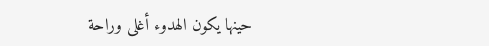حينها يكون الهدوء أغلى وراحة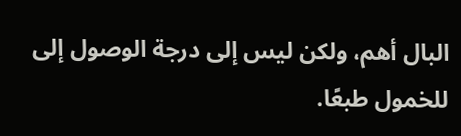البال أهم، ولكن ليس إلى درجة الوصول إلى للخمول طبعًا.